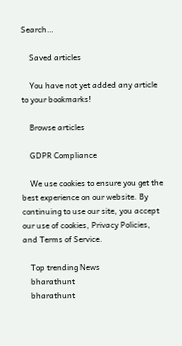Search…

    Saved articles

    You have not yet added any article to your bookmarks!

    Browse articles

    GDPR Compliance

    We use cookies to ensure you get the best experience on our website. By continuing to use our site, you accept our use of cookies, Privacy Policies, and Terms of Service.

    Top trending News
    bharathunt
    bharathunt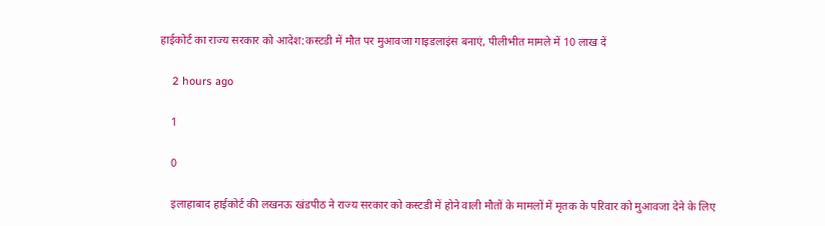हाईकोर्ट का राज्य सरकार को आदेश:कस्टडी में मौत पर मुआवजा गाइडलाइंस बनाएं, पीलीभीत मामले में 10 लाख दें

    2 hours ago

    1

    0

    इलाहाबाद हाईकोर्ट की लखनऊ खंडपीठ ने राज्य सरकार को कस्टडी में होने वाली मौतों के मामलों में मृतक के परिवार को मुआवजा देने के लिए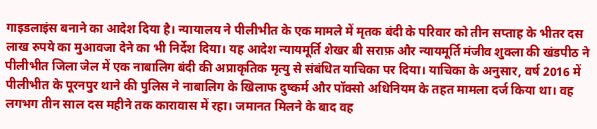गाइडलाइंस बनाने का आदेश दिया है। न्यायालय ने पीलीभीत के एक मामले में मृतक बंदी के परिवार को तीन सप्ताह के भीतर दस लाख रुपये का मुआवजा देने का भी निर्देश दिया। यह आदेश न्यायमूर्ति शेखर बी सराफ़ और न्यायमूर्ति मंजीव शुक्ला की खंडपीठ ने पीलीभीत जिला जेल में एक नाबालिग बंदी की अप्राकृतिक मृत्यु से संबंधित याचिका पर दिया। याचिका के अनुसार, वर्ष 2016 में पीलीभीत के पूरनपुर थाने की पुलिस ने नाबालिग के खिलाफ दुष्कर्म और पॉक्सो अधिनियम के तहत मामला दर्ज किया था। वह लगभग तीन साल दस महीने तक कारावास में रहा। जमानत मिलने के बाद वह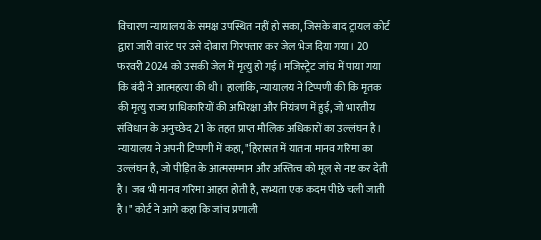विचारण न्यायालय के समक्ष उपस्थित नहीं हो सका, जिसके बाद ट्रायल कोर्ट द्वारा जारी वारंट पर उसे दोबारा गिरफ्तार कर जेल भेज दिया गया। 20 फरवरी 2024 को उसकी जेल में मृत्यु हो गई। मजिस्ट्रेट जांच में पाया गया कि बंदी ने आत्महत्या की थी। हालांकि, न्यायालय ने टिप्पणी की कि मृतक की मृत्यु राज्य प्राधिकारियों की अभिरक्षा और नियंत्रण में हुई, जो भारतीय संविधान के अनुच्छेद 21 के तहत प्राप्त मौलिक अधिकारों का उल्लंघन है। न्यायालय ने अपनी टिप्पणी में कहा, "हिरासत में यातना मानव गरिमा का उल्लंघन है, जो पीड़ित के आत्मसम्मान और अस्तित्व को मूल से नष्ट कर देती है। जब भी मानव गरिमा आहत होती है, सभ्यता एक कदम पीछे चली जाती है।" कोर्ट ने आगे कहा कि जांच प्रणाली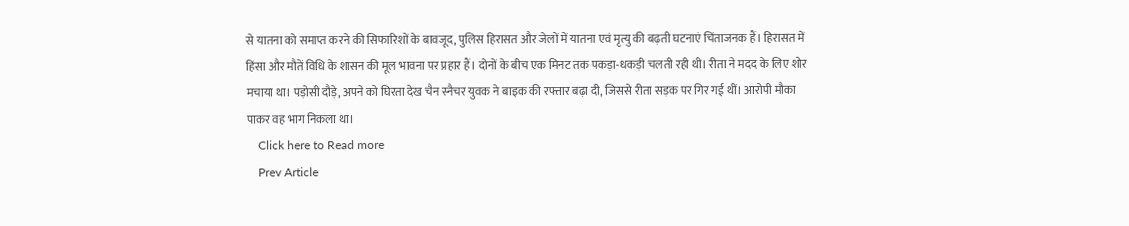से यातना को समाप्त करने की सिफारिशों के बावजूद, पुलिस हिरासत और जेलों में यातना एवं मृत्यु की बढ़ती घटनाएं चिंताजनक हैं। हिरासत में हिंसा और मौतें विधि के शासन की मूल भावना पर प्रहार हैं। दोनों के बीच एक मिनट तक पकड़ा-धकड़ी चलती रही थी। रीता ने मदद के लिए शोर मचाया था। पड़ोसी दौड़े, अपने को घिरता देख चैन स्नैचर युवक ने बाइक की रफ्तार बढ़ा दी, जिससे रीता सड़क पर गिर गई थीं। आरोपी मौका पाकर वह भाग निकला था।
    Click here to Read more
    Prev Article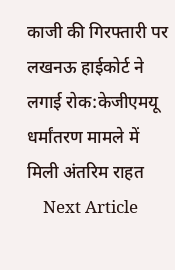काजी की गिरफ्तारी पर लखनऊ हाईकोर्ट ने लगाई रोक:केजीएमयू धर्मांतरण मामले में मिली अंतरिम राहत
    Next Article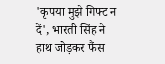'कृपया मुझे गिफ्ट न दें', भारती सिंह ने हाथ जोड़कर फैंस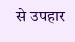से उपहार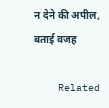न देने की अपील, बताई वजह

    Related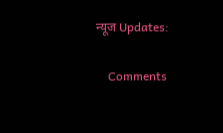न्यूज Updates:

    Comments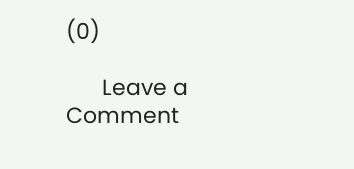(0)

      Leave a Comment